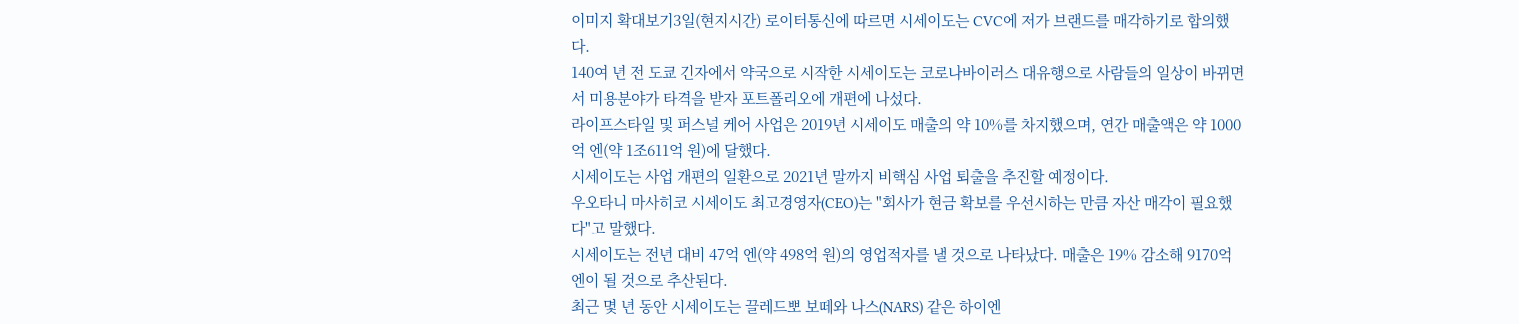이미지 확대보기3일(현지시간) 로이터통신에 따르면 시세이도는 CVC에 저가 브랜드를 매각하기로 합의했다.
140여 년 전 도쿄 긴자에서 약국으로 시작한 시세이도는 코로나바이러스 대유행으로 사람들의 일상이 바뀌면서 미용분야가 타격을 받자 포트폴리오에 개편에 나섰다.
라이프스타일 및 퍼스널 케어 사업은 2019년 시세이도 매출의 약 10%를 차지했으며, 연간 매출액은 약 1000억 엔(약 1조611억 원)에 달했다.
시세이도는 사업 개편의 일환으로 2021년 말까지 비핵심 사업 퇴출을 추진할 예정이다.
우오타니 마사히코 시세이도 최고경영자(CEO)는 "회사가 현금 확보를 우선시하는 만큼 자산 매각이 필요했다"고 말했다.
시세이도는 전년 대비 47억 엔(약 498억 원)의 영업적자를 낼 것으로 나타났다. 매출은 19% 감소해 9170억 엔이 될 것으로 추산된다.
최근 몇 년 동안 시세이도는 끌레드뽀 보떼와 나스(NARS) 같은 하이엔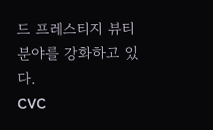드 프레스티지 뷰티 분야를 강화하고 있다.
CVC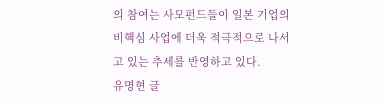의 참여는 사모펀드들이 일본 기업의 비핵심 사업에 더욱 적극적으로 나서고 있는 추세를 반영하고 있다.
유명현 글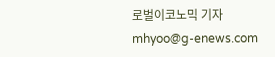로벌이코노믹 기자 mhyoo@g-enews.com